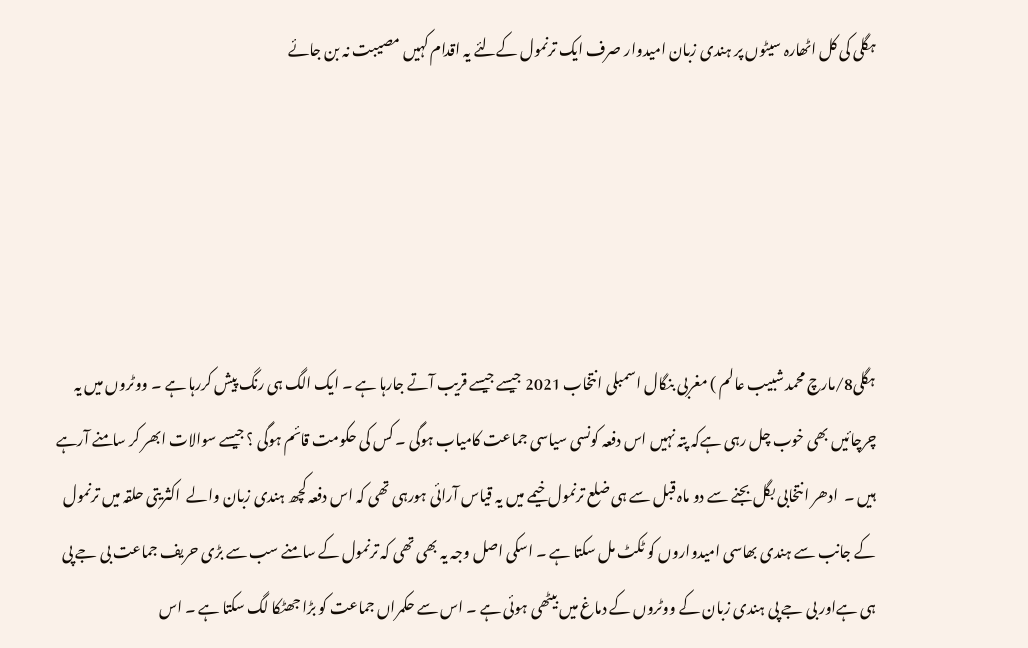ہگلی کی کل اٹھارہ سیٹوں پر ہندی زبان امیدوار صرف ایک ترنمول کےلئے یہ اقدام کہیں مصیبت نہ بن جائے





ہگلی8/مارچ محمد شبیب عالم ) مغربی بنگال اسمبلی انتخاب 2021 جیسے جیسے قریب آتے جارہا ہے ۔ ایک الگ ہی رنگ پیش کررہا ہے ۔ ووٹروں میں یہ چرچائیں بھی خوب چل رہی ہےکہ پتہ نہیں اس دفعہ کونسی سیاسی جماعت کامیاب ہوگی ۔ کس کی حکومت قائم ہوگی ؟ جیسے سوالات ابھر کر سامنے آرہے ہیں ۔  ادھر انتخابی بگل بجنے سے دو ماہ قبل سے ہی ضلع ترنمول خیمے میں یہ قیاس آرائی ہورہی تھی کہ اس دفعہ کچھ ہندی زبان والے  اکثریتی حلقہ میں ترنمول کے جانب سے ہندی بھاسی امیدواروں کو ٹکٹ مل سکتا ہے ۔ اسکی اصل وجہ یہ بھی تھی کہ ترنمول کے سامنے سب سے بڑی حریف جماعت بی جے پی ہی ہےاور بی جے پی ہندی زبان کے ووٹروں کے دماغ میں بیٹھی ہوئی ہے ۔ اس سے حکمراں جماعت کو بڑا جھٹکا لگ سکتا ہے ۔ اس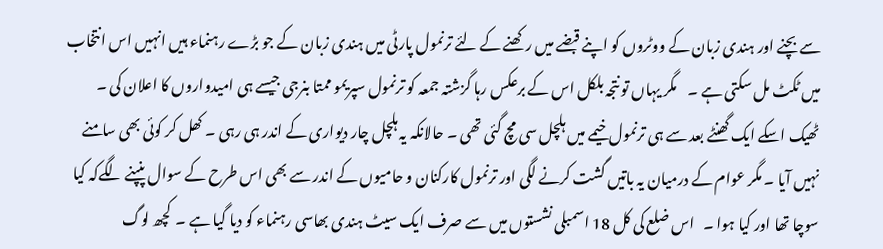سے بچنے اور ہندی زبان کے ووٹروں کو اپنے قبضے میں رکھنے کے لئے ترنمول پارٹی میں ہندی زبان کے جو بڑے رہنماء ہیں انہیں اس انتخاب میں ٹکٹ مل سکتی ہے ۔    مگر یہاں تو نتجہ بلکل اس کے برعکس رہا گزشتہ جمعہ کو ترنمول سپریمو ممتا بنرجی جیسے ہی امیدواروں کا اعلان کی ۔ ٹھیک اسکے ایک گھنٹے بعد سے ہی ترنمول خیمے میں ہلچل سی مچ گئی تھی ۔ حالانکہ یہ ہلچل چار دیواری کے اندر ہی رہی ۔ کھل کر کوئی بھی سامنے نہیں آیا ۔ مگر عوام کے درمیان یہ باتیں گشت کرنے لگی اور ترنمول کارکنان و حامیوں کے اندر سے بھی اس طرح کے سوال پنپنے لگےکہ کیا سوچا تھا اور کیا ہوا ۔   اس ضلع کی کل 18 اسمبلی نشستوں میں سے صرف ایک سیٹ ہندی بھاسی رہنماء کو دیا گیا ہے ۔  کچھ لوگ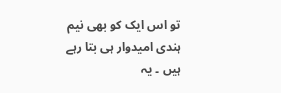تو اس ایک کو بھی نیم ہندی امیدوار ہی بتا رہے ہیں ۔ یہ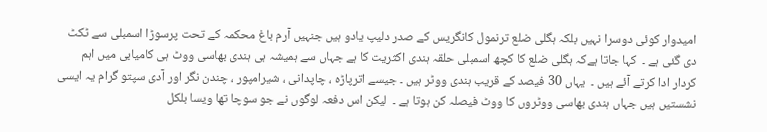امیدوار کوئی دوسرا نہیں بلکہ ہگلی ضلع ترنمول کانگریس کے صدر دلیپ یادو ہیں جنہیں آرم باغ محکمہ کے تحت پرسوڑا اسمبلی سے ٹکٹ دی گئی ہے ۔  کہا جاتا ہےکہ ہگلی ضلع کا کچھ اسمبلی حلقہ ہندی اکثریت کا ہے جہاں سے ہمیشہ ہی ہندی بھاسی ووٹ ہی کامیابی میں اہم کردار ادا کرتے آئے ہیں ۔  یہاں 30 فیصد کے قریب ہندی ووٹر ہیں ۔ جیسے اترپاڑہ ، چاپدانی ، شیرامپور ، چندن نگر اور آدی سپتو گرام یہ ایسی نشستیں ہیں جہاں ہندی بھاسی ووٹروں کا ووٹ فیصلہ کن ہوتا ہے ۔  لیکن اس دفعہ لوگوں نے جو سوچا تھا ویسا بلکل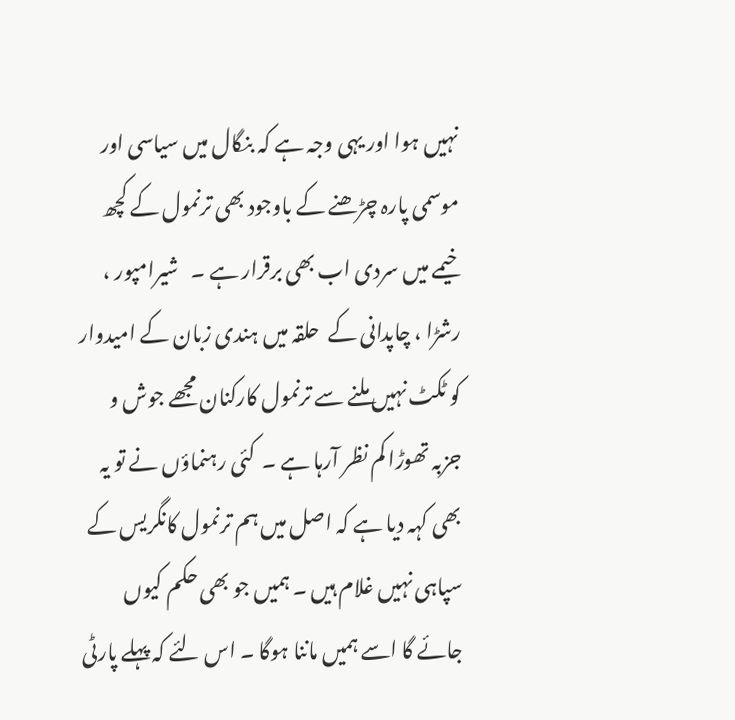نہیں ہوا اور یہی وجہ ہے کہ بنگال میں سیاسی اور موسمی پارہ چڑھنے کے باوجود بھی ترنمول کے کچھ خیمے میں سردی اب بھی برقرار ہے ۔   شیرامپور ، رشڑا ، چاپدانی کے  حلقہ میں ہندی زبان کے امیدوار کو ٹکٹ نہیں ملنے سے ترنمول کارکنان مجھے جوش و جزبہ تھوڑا کم نظر آرہا ہے ۔  کئی رہنماؤں نے تو یہ بھی کہہ دیا ہے کہ اصل میں ہم ترنمول کانگریس کے سپاہی نہیں غلام ہیں ۔ ہمیں جو بھی حکم کیوں جائے گا اسے ہمیں ماننا ہوگا ۔ اس لئے کہ پہلے پارٹی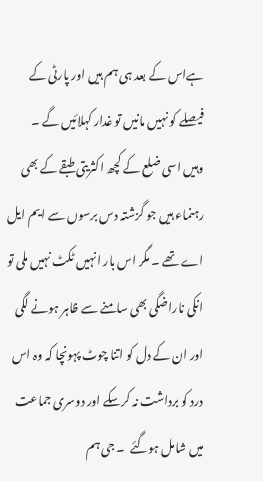ہےاس کے بعد ہی ہم ہیں اور پارٹی کے فیصلے کو نہیں مانیں تو غدار کہلائیں گے ۔   وہیں اسی ضلع کے کچھ اکثریتی طبقے کے بھی رہنماء ہیں جو گزشتہ دس برسوں سے ایم ایل اے تھے ۔ مگر اس بار انہیں ٹکٹ نہیں ملی تو انکی ناراضگی بھی سامنے سے ظاہر ہونے لگی اور ان کے دل کو اتنا چوٹ پہونچا کہ وہ اس درد کو برداشت نہ کرسکے اور دوسری جماعت میں شامل ہوگئے  ۔ جی ہم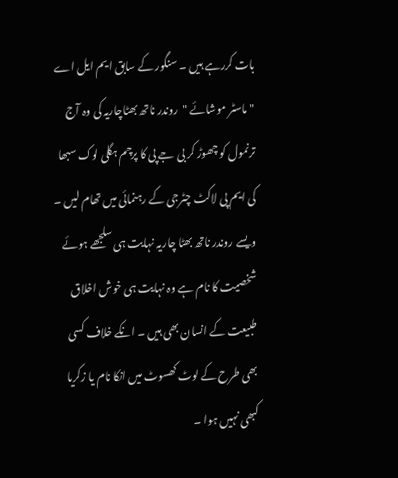بات کررہے ہیں ۔ سنگور کے سابق ایم ایل اے " ماسٹر موشائے "  روندر ناتھ بھٹاچاریہ کی وہ آج ترنمول کو چھوڑ کر بی جے پی کا پرچم ہگلی لوک سبھا کی ایم پی لاکٹ چٹرجی کے رہنمائی میں تھام لیں ۔ ویسے روندر ناتھ بھٹا چاریہ نہایت ہی سلجھے ہوئے شخصیت کا نام ہے وہ نہایت ہی خوش اخلاق طبیعت کے انسان بھی ہیں ۔ انکے خلاف کسی بھی طرح کے لوٹ کھسوٹ میں انکا نام یا زکریا کبھی نہیں ہوا ۔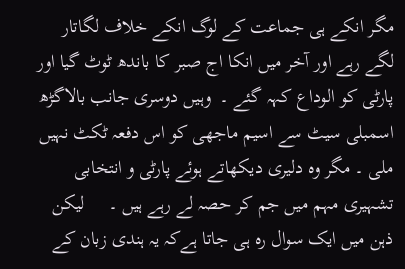مگر انکے ہی جماعت کے لوگ انکے خلاف لگاتار لگے رہے اور آخر میں انکا اج صبر کا باندھ ٹوٹ گیا اور پارٹی کو الوداع کہہ گئے ۔  وہیں دوسری جانب بالاگڑھ اسمبلی سیٹ سے اسیم ماجھی کو اس دفعہ ٹکٹ نہیں ملی ۔ مگر وہ دلیری دیکھاتے ہوئے پارٹی و انتخابی تشہیری مہم میں جم کر حصہ لے رہے ہیں ۔     لیکن ذہن میں ایک سوال رہ ہی جاتا ہےکہ یہ ہندی زبان کے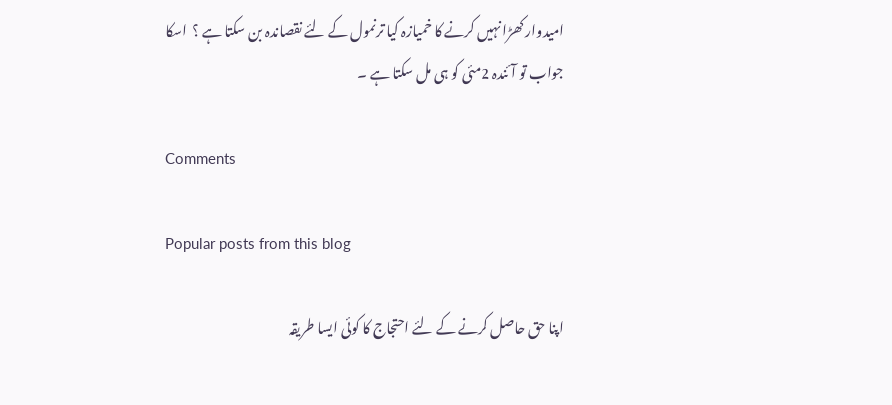امیدوار کھڑا نہیں کرنے کا خمیازہ کیا ترنمول کے لئے نقصاندہ بن سکتا ہے ؟  اسکا جواب تو آئندہ 2مئی کو ہی مل سکتا ہے ۔

Comments

Popular posts from this blog

اپنا حق حاصل کرنے کے لئے احتجاج کا کوئی ایسا طریقہ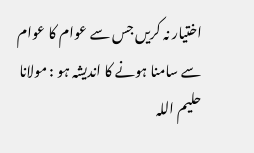اختیار نہ کریں جس سے عوام کا عوام سے سامنا ہونے کا اندیشہ ہو : مولانا حلیم اللہ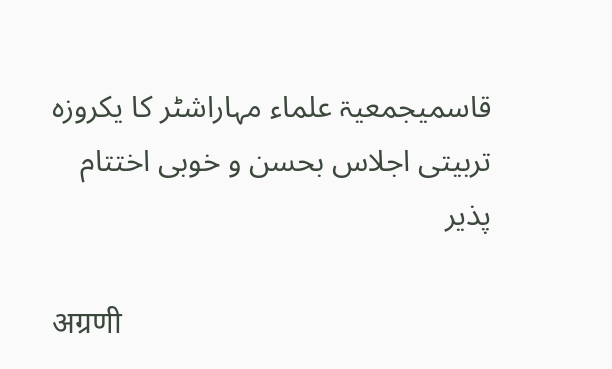قاسمیجمعیۃ علماء مہاراشٹر کا یکروزہ تربیتی اجلاس بحسن و خوبی اختتام پذیر

अग्रणी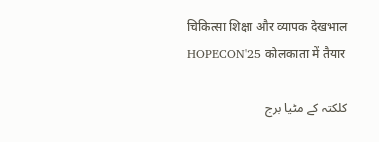चिकित्सा शिक्षा और व्यापक देखभाल HOPECON'25 कोलकाता में तैयार

کلکتہ کے مٹیا برج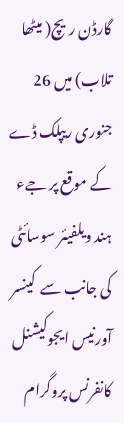گارڈن ریچ( میٹھا تلاب) میں 26 جنوری ریپلک ڈے کے موقع پر جےء ہند ویلفیئر سوسائٹی کی جانب سے  کینسر آورنیس ایجوکیشنل کانفرنس پروگرام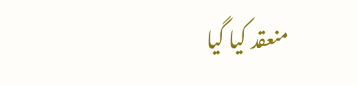منعقد کیا گیا